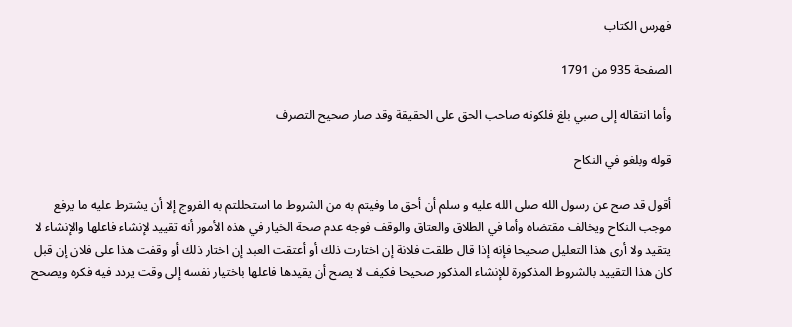فهرس الكتاب

الصفحة 935 من 1791

وأما انتقاله إلى صبي بلغ فلكونه صاحب الحق على الحقيقة وقد صار صحيح التصرف

قوله وبلغو في النكاح

أقول قد صح عن رسول الله صلى الله عليه و سلم أن أحق ما وفيتم به من الشروط ما استحللتم به الفروج إلا أن يشترط عليه ما يرفع موجب النكاح ويخالف مقتضاه وأما في الطلاق والعتاق والوقف فوجه عدم صحة الخيار في هذه الأمور أنه تقييد لإنشاء فاعلها والإنشاء لا يتقيد ولا أرى هذا التعليل صحيحا فإنه إذا قال طلقت فلانة إن اختارت ذلك أو أعتقت العبد إن اختار ذلك أو وقفت هذا على فلان إن قبل كان هذا التقييد بالشروط المذكورة للإنشاء المذكور صحيحا فكيف لا يصح أن يقيدها فاعلها باختيار نفسه إلى وقت يردد فيه فكره ويصحح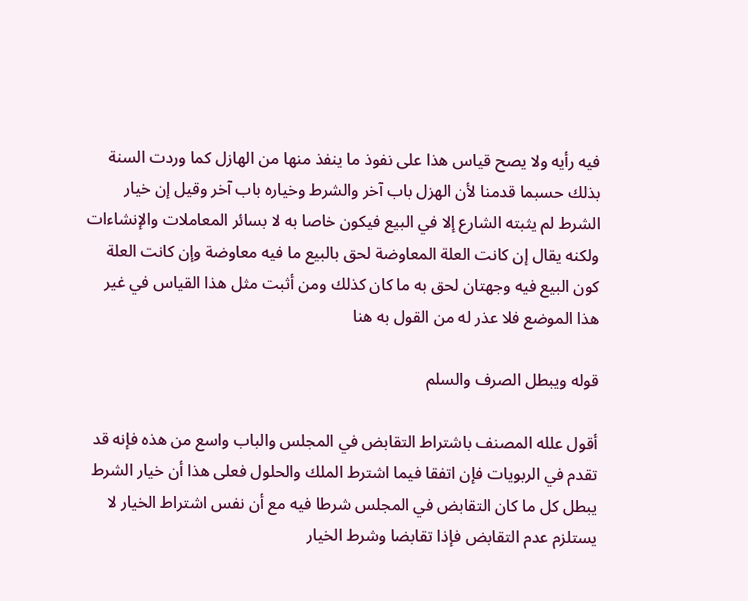فيه رأيه ولا يصح قياس هذا على نفوذ ما ينفذ منها من الهازل كما وردت السنة بذلك حسبما قدمنا لأن الهزل باب آخر والشرط وخياره باب آخر وقيل إن خيار الشرط لم يثبته الشارع إلا في البيع فيكون خاصا به لا بسائر المعاملات والإنشاءات ولكنه يقال إن كانت العلة المعاوضة لحق بالبيع ما فيه معاوضة وإن كانت العلة كون البيع فيه وجهتان لحق به ما كان كذلك ومن أثبت مثل هذا القياس في غير هذا الموضع فلا عذر له من القول به هنا

قوله ويبطل الصرف والسلم

أقول علله المصنف باشتراط التقابض في المجلس والباب واسع من هذه فإنه قد تقدم في الربويات فإن اتفقا فيما اشترط الملك والحلول فعلى هذا أن خيار الشرط يبطل كل ما كان التقابض في المجلس شرطا فيه مع أن نفس اشتراط الخيار لا يستلزم عدم التقابض فإذا تقابضا وشرط الخيار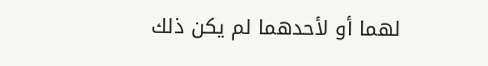لهما أو لأحدهما لم يكن ذلك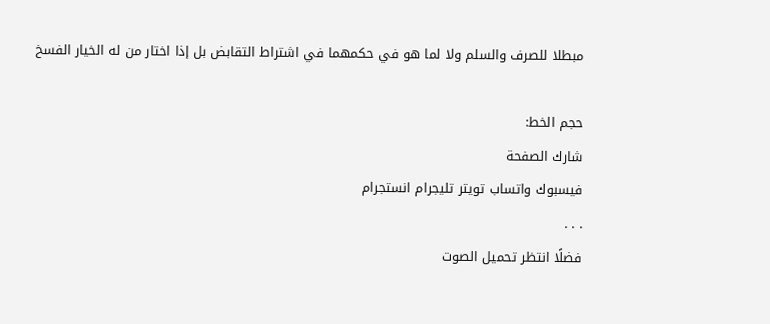مبطلا للصرف والسلم ولا لما هو في حكمهما في اشتراط التقابض بل إذا اختار من له الخيار الفسخ

حجم الخط:
شارك الصفحة
فيسبوك واتساب تويتر تليجرام انستجرام
. . .
فضلًا انتظر تحميل الصوت